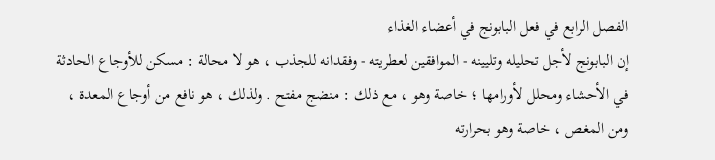الفصل الرابع في فعل البابونج في أعضاء الغذاء
إن البابونج لأجل تحليله وتليينه - الموافقين لعطريته - وفقدانه للجذب ، هو لا محالة : مسكن للأوجاع الحادثة في الأحشاء ومحلل لأورامها ؛ خاصة وهو ، مع ذلك : منضج مفتح . ولذلك ، هو نافع من أوجاع المعدة ، ومن المغص ، خاصة وهو بحرارته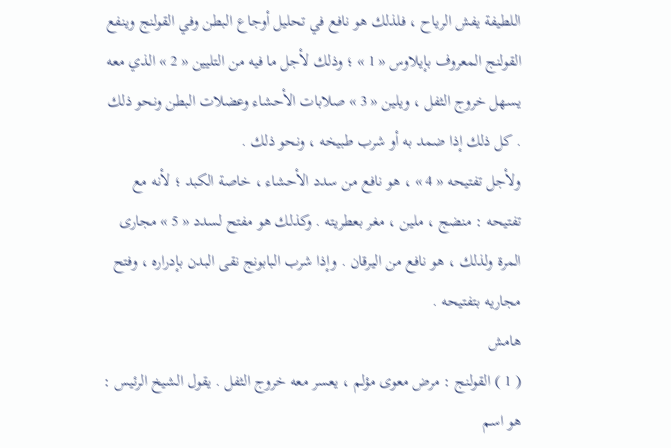اللطيفة يفش الرياح ، فلذلك هو نافع في تحليل أوجاع البطن وفي القولنج وينفع القولنج المعروف بإيلاوس « 1 » ؛ وذلك لأجل ما فيه من التليين « 2 » الذي معه يسهل خروج الثفل ، ويلين « 3 » صلابات الأحشاء وعضلات البطن ونحو ذلك . كل ذلك إذا ضمد به أو شرب طبيخه ، ونحو ذلك .
ولأجل تفتيحه « 4 » ، هو نافع من سدد الأحشاء ، خاصة الكبد ؛ لأنه مع تفتيحه : منضج ، ملين ، مغر بعطريته . وكذلك هو مفتح لسدد « 5 » مجارى المرة ولذلك ، هو نافع من اليرقان . وإذا شرب البابونج نقى البدن بإدراره ، وفتح مجاريه بتفتيحه .
هامش
( 1 ) القولنج : مرض معوى مؤلم ، يعسر معه خروج الثفل . يقول الشيخ الرئيس : هو اسم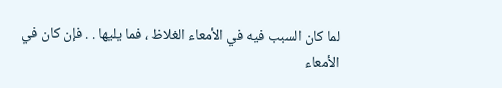لما كان السبب فيه في الأمعاء الغلاظ ، فما يليها . . فإن كان في الأمعاء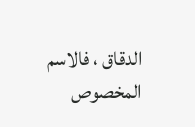الدقاق ، فالاسم المخصوص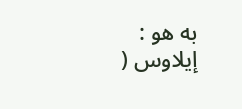به هو : إيلاوس (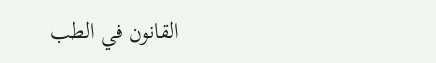القانون في الطب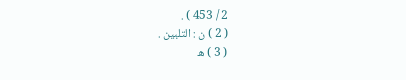2 / 453 ) .
( 2 ) ن : التلبين .
( 3 ) ه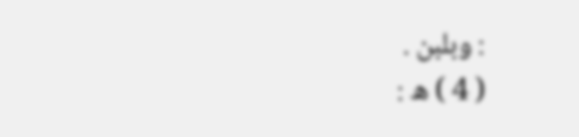: وبلبن .
( 4 ) ه :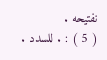نفتيحه .
( 5 ) : . للسدد .